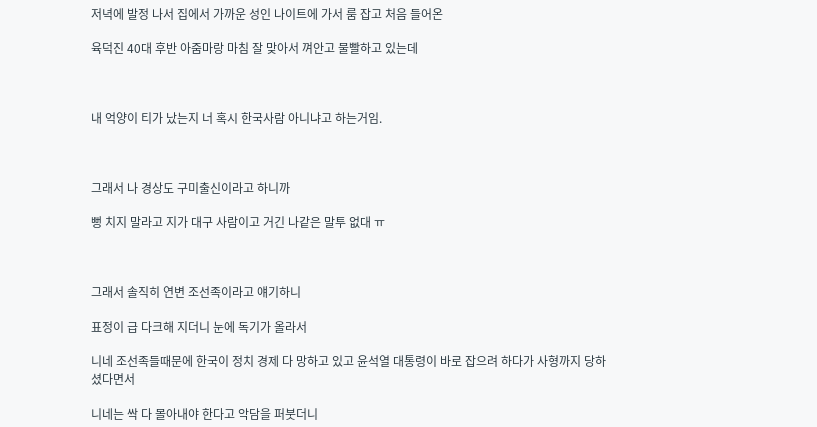저녁에 발정 나서 집에서 가까운 성인 나이트에 가서 룸 잡고 처음 들어온

육덕진 40대 후반 아줌마랑 마침 잘 맞아서 껴안고 물빨하고 있는데



내 억양이 티가 났는지 너 혹시 한국사람 아니냐고 하는거임.



그래서 나 경상도 구미출신이라고 하니까

뻥 치지 말라고 지가 대구 사람이고 거긴 나같은 말투 없대 ㅠ



그래서 솔직히 연변 조선족이라고 얘기하니

표정이 급 다크해 지더니 눈에 독기가 올라서

니네 조선족들때문에 한국이 정치 경제 다 망하고 있고 윤석열 대통령이 바로 잡으려 하다가 사형까지 당하셨다면서

니네는 싹 다 몰아내야 한다고 악담을 퍼붓더니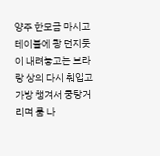양주 한모금 마시고 테이블에 쾅 던지듯이 내려놓고는 브라랑 상의 다시 춰입고 가방 챙겨서 쿵탕거리며 룸 나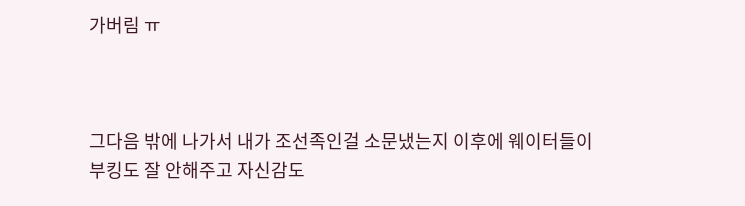가버림 ㅠ



그다음 밖에 나가서 내가 조선족인걸 소문냈는지 이후에 웨이터들이 부킹도 잘 안해주고 자신감도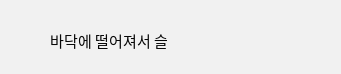바닥에 떨어져서 슬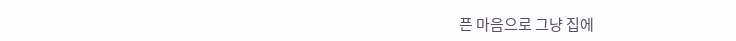픈 마음으로 그냥 집에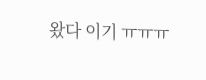왔다 이기 ㅠㅠㅠ